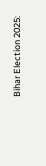Bihar Election 2025: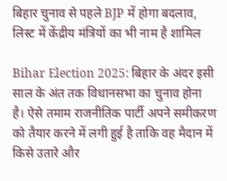बिहार चुनाव से पहले BJP में होगा बदलाव, लिस्ट में केंद्रीय मंत्रियों का भी नाम है शामिल

Bihar Election 2025: बिहार के अंदर इसी साल के अंत तक विधानसभा का चुनाव होना है। ऐसे तमाम राजनीतिक पार्टी अपने समीकरण को तैयार करने में लगी हुई है ताकि वह मैदान में किसे उतारे और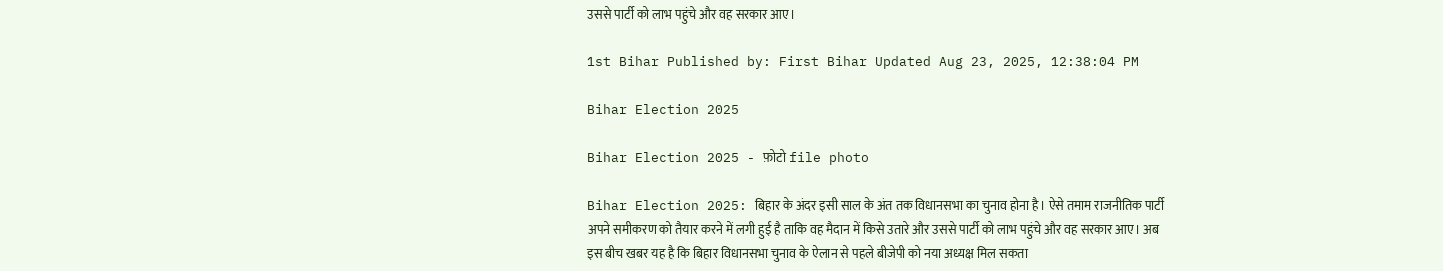उससे पार्टी को लाभ पहुंचे और वह सरकार आए।

1st Bihar Published by: First Bihar Updated Aug 23, 2025, 12:38:04 PM

Bihar Election 2025

Bihar Election 2025 - फ़ोटो file photo

Bihar Election 2025: बिहार के अंदर इसी साल के अंत तक विधानसभा का चुनाव होना है। ऐसे तमाम राजनीतिक पार्टी अपने समीकरण को तैयार करने में लगी हुई है ताकि वह मैदान में किसे उतारे और उससे पार्टी को लाभ पहुंचे और वह सरकार आए। अब इस बीच खबर यह है कि बिहार विधानसभा चुनाव के ऐलान से पहले बीजेपी को नया अध्यक्ष मिल सकता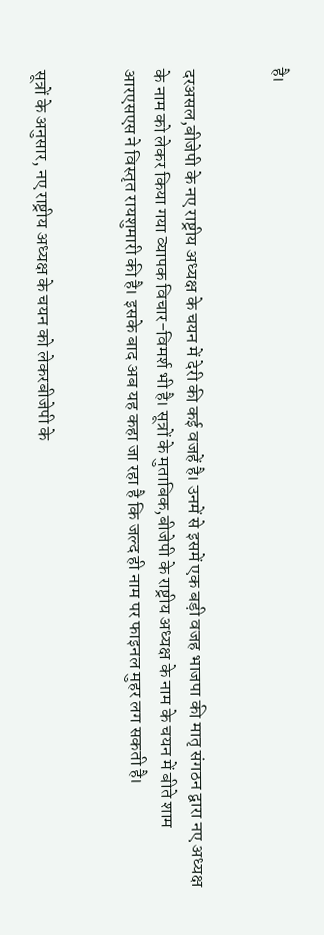है।


दरअसल,बीजेपी के नए राष्ट्रीय अध्यक्ष के चयन में देरी की कई वजहें है। उनमें से इसमें एक बड़ी वजह भाजपा की मातृ संगठन द्वारा नए अध्यक्ष के नाम को लेकर किया गया व्यापक विचार-विमर्श भी है। सूत्रों के मुताबिक,बीजेपी के राष्ट्रीय अध्यक्ष के नाम के चयन में बीते शाम आरएसएस ने विस्तृत रायशुमारी की है। इसके बाद अब यह कहा जा रहा है कि जल्द ही नाम पर फाइनल मुहर लग सकती है।


सूत्रों के अनुसार, नए राष्ट्रीय अध्यक्ष के चयन को लेकरबीजेपी के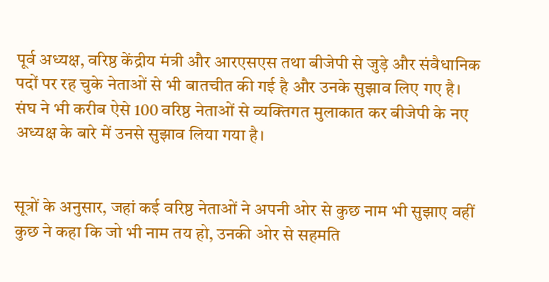पूर्व अध्यक्ष, वरिष्ठ केंद्रीय मंत्री और आरएसएस तथा बीजेपी से जुड़े और संवैधानिक पदों पर रह चुके नेताओं से भी बातचीत की गई है और उनके सुझाव लिए गए है। संघ ने भी करीब ऐसे 100 वरिष्ठ नेताओं से व्यक्तिगत मुलाकात कर बीजेपी के नए अध्यक्ष के बारे में उनसे सुझाव लिया गया है।


सूत्रों के अनुसार, जहां कई वरिष्ठ नेताओं ने अपनी ओर से कुछ नाम भी सुझाए वहीं कुछ ने कहा कि जो भी नाम तय हो, उनकी ओर से सहमति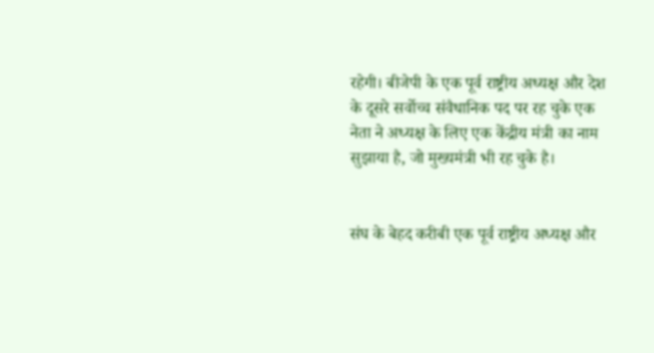रहेगी। बीजेपी के एक पूर्व राष्ट्रीय अध्यक्ष और देश के दूसरे सर्वोच्च संवैधानिक पद पर रह चुके एक नेता ने अध्यक्ष के लिए एक केंद्रीय मंत्री का नाम सुझाया है, जो मुख्यमंत्री भी रह चुके है।


संघ के बेहद करीबी एक पूर्व राष्ट्रीय अध्यक्ष और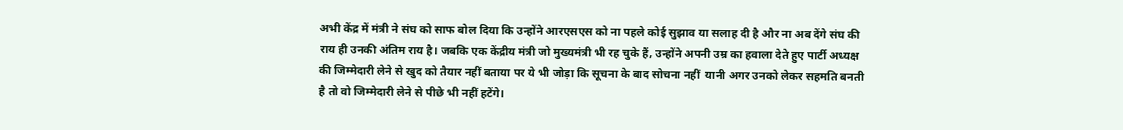अभी केंद्र में मंत्री ने संघ को साफ बोल दिया कि उन्होंने आरएसएस को ना पहले कोई सुझाव या सलाह दी है और ना अब देंगे संघ की राय ही उनकी अंतिम राय है। जबकि एक केंद्रीय मंत्री जो मुख्यमंत्री भी रह चुके हैं, उन्होंने अपनी उम्र का हवाला देते हुए पार्टी अध्यक्ष की जिम्मेदारी लेने से खुद को तैयार नहीं बताया पर ये भी जोड़ा कि सूचना के बाद सोचना नहीं  यानी अगर उनको लेकर सहमति बनती है तो वो जिम्मेदारी लेने से पीछे भी नहीं हटेंगे।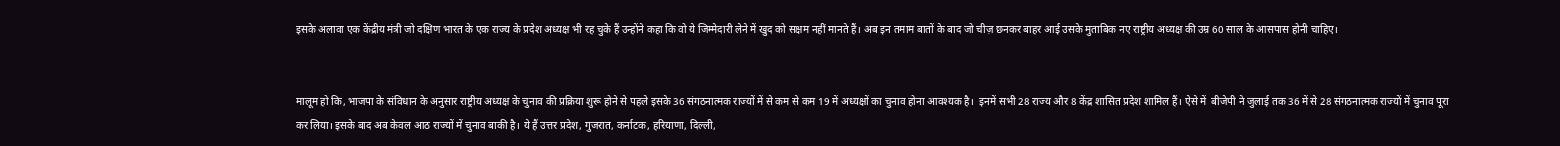इसके अलावा एक केंद्रीय मंत्री जो दक्षिण भारत के एक राज्य के प्रदेश अध्यक्ष भी रह चुके हैं उन्होंने कहा कि वो ये जिम्मेदारी लेने में खुद को सक्षम नहीं मानते हैं। अब इन तमाम बातों के बाद जो चीज़ छनकर बाहर आई उसके मुताबिक नए राष्ट्रीय अध्यक्ष की उम्र 60 साल के आसपास होनी चाहिए।


मालूम हो कि, भाजपा के संविधान के अनुसार राष्ट्रीय अध्यक्ष के चुनाव की प्रक्रिया शुरू होने से पहले इसके 36 संगठनात्मक राज्यों में से कम से कम 19 में अध्यक्षों का चुनाव होना आवश्यक है।  इनमें सभी 28 राज्य और 8 केंद्र शासित प्रदेश शामिल हैं। ऐसे में  बीजेपी ने जुलाई तक 36 में से 28 संगठनात्मक राज्यों में चुनाव पूरा कर लिया। इसके बाद अब केवल आठ राज्यों में चुनाव बाकी है। ये हैं उत्तर प्रदेश, गुजरात, कर्नाटक, हरियाणा, दिल्ली,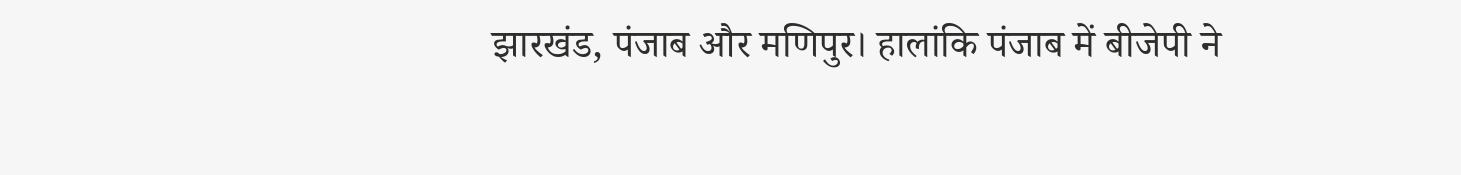झारखंड, पंजाब और मणिपुर। हालांकि पंजाब में बीजेपी ने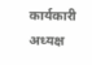कार्यकारी अध्यक्ष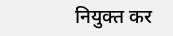नियुक्त कर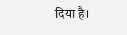दिया है।